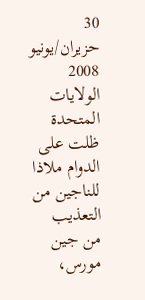30 حزيران/يونيو 2008
الولايات المتحدة ظلت على الدوام ملاذا للناجين من التعذيب
من جين مورس،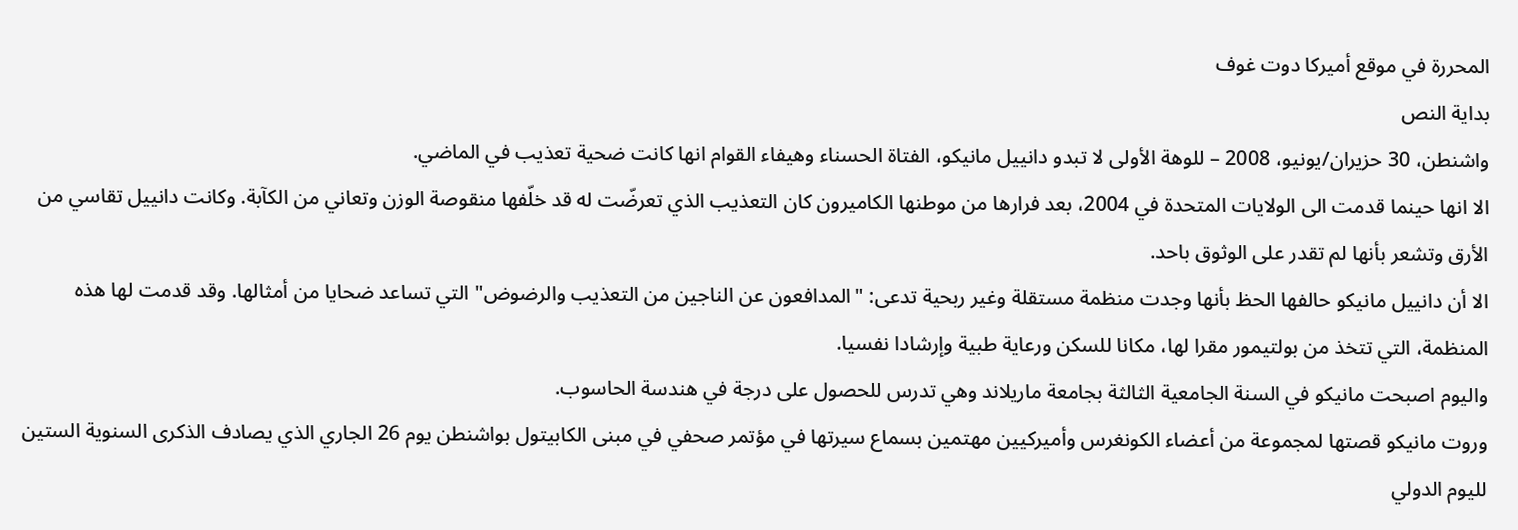المحررة في موقع أميركا دوت غوف
بداية النص
واشنطن، 30 حزيران/يونيو، 2008 – للوهة الأولى لا تبدو دانييل مانيكو، الفتاة الحسناء وهيفاء القوام انها كانت ضحية تعذيب في الماضي.
الا انها حينما قدمت الى الولايات المتحدة في 2004، بعد فرارها من موطنها الكاميرون كان التعذيب الذي تعرضّت له قد خلّفها منقوصة الوزن وتعاني من الكآبة. وكانت دانييل تقاسي من الأرق وتشعر بأنها لم تقدر على الوثوق باحد.
الا أن دانييل مانيكو حالفها الحظ بأنها وجدت منظمة مستقلة وغير ربحية تدعى: "المدافعون عن الناجين من التعذيب والرضوض" التي تساعد ضحايا من أمثالها. وقد قدمت لها هذه المنظمة، التي تتخذ من بولتيمور مقرا لها، مكانا للسكن ورعاية طبية وإرشادا نفسيا.
واليوم اصبحت مانيكو في السنة الجامعية الثالثة بجامعة ماريلاند وهي تدرس للحصول على درجة في هندسة الحاسوب.
وروت مانيكو قصتها لمجموعة من أعضاء الكونغرس وأميركيين مهتمين بسماع سيرتها في مؤتمر صحفي في مبنى الكابيتول بواشنطن يوم 26 الجاري الذي يصادف الذكرى السنوية الستين لليوم الدولي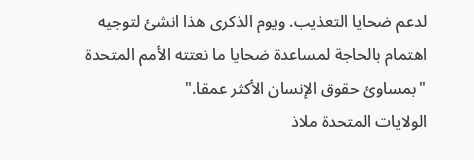لدعم ضحايا التعذيب. ويوم الذكرى هذا انشئ لتوجيه اهتمام بالحاجة لمساعدة ضحايا ما نعتته الأمم المتحدة "بمساوئ حقوق الإنسان الأكثر عمقا."
الولايات المتحدة ملاذ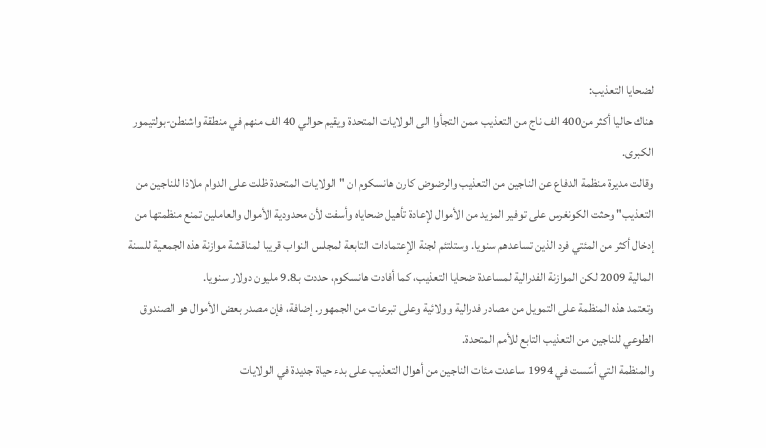لضحايا التعذيب:
هناك حاليا أكثر من400 الف ناج من التعذيب ممن التجأوا الى الولايات المتحدة ويقيم حوالي 40 الف منهم في منطقة واشنطن-بولتيمور الكبرى.
وقالت مديرة منظمة الدفاع عن الناجين من التعذيب والرضوض كارن هانسكوم ان "الولايات المتحدة ظلت على الدوام ملاذا للناجين من التعذيب" وحثت الكونغرس على توفير المزيد من الأموال لإعادة تأهيل ضحاياه وأسفت لأن محدودية الأموال والعاملين تمنع منظمتها من إدخال أكثر من المئتي فرد الذين تساعدهم سنويا. وستلتئم لجنة الإعتمادات التابعة لمجلس النواب قريبا لمناقشة موازنة هذه الجمعية للسنة المالية 2009 لكن الموازنة الفدرالية لمساعدة ضحايا التعذيب، كما أفادت هانسكوم، حددت بـ9.8 مليون دولار سنويا.
وتعتمد هذه المنظمة على التمويل من مصادر فدرالية وولائية وعلى تبرعات من الجمهور. إضافة، فإن مصدر بعض الأموال هو الصندوق الطوعي للناجين من التعذيب التابع للأمم المتحدة.
والمنظمة التي أسّست في 1994 ساعدت مئات الناجين من أهوال التعذيب على بدء حياة جديدة في الولايات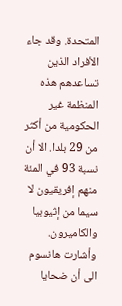المتحدة. وقد جاء الأفراد الذين تساعدهم هذه المنظمة غير الحكومية من أكثر من 29 بلدا. الا أن نسبة 93 في المئة منهم إفريقيون لا سيما من إثيوبيا والكاميرون.
وأشارت هانسوم الى أن ضحايا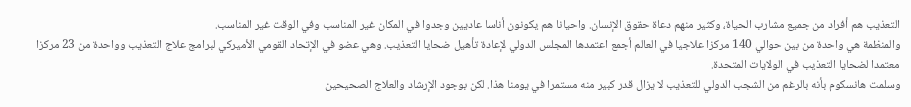التعذيب هم أفراد من جميع مشارب الحياة، وكثير منهم دعاة حقوق الإنسان. واحيانا هم يكونون أناسا عاديين وجدوا في المكان غير المناسب وفي الوقت غير المناسب.
والمنظمة هي واحدة من بين حوالي 140 مركزا علاجيا في العالم أجمع اعتمدها المجلس الدولي لإعادة تأهيل ضحايا التعذيب. وهي عضو في الإتحاد القومي الأميركي لبرامج علاج التعذيب وواحدة من 23 مركزا معتمدا لضحايا التعذيب في الولايات المتحدة.
وسلمت هانسكوم بأنه بالرغم من الشجب الدولي للتعذيب لا يزال قدر كبير منه مستمرا في يومنا هذا. لكن بوجود الإرشاد والعلاج الصحيحين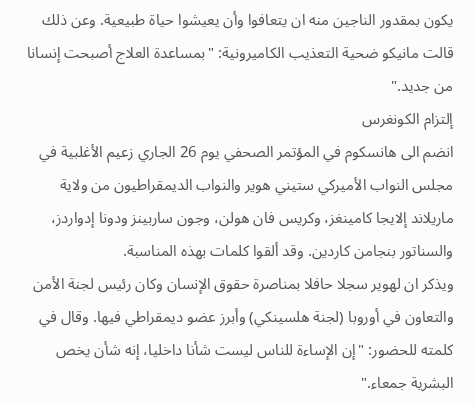يكون بمقدور الناجين منه ان يتعافوا وأن يعيشوا حياة طبيعية. وعن ذلك قالت مانيكو ضحية التعذيب الكاميرونية: "بمساعدة العلاج أصبحت إنسانا من جديد."
إلتزام الكونغرس
انضم الى هانسكوم في المؤتمر الصحفي يوم 26 الجاري زعيم الأغلبية في مجلس النواب الأميركي ستيني هوير والنواب الديمقراطيون من ولاية ماريلاند إلايجا كامينغز، وكريس فان هولن، وجون ساربينز ودونا إدواردز، والسناتور بنجامن كاردين. وقد ألقوا كلمات بهذه المناسبة.
ويذكر ان لهوير سجلا حافلا بمناصرة حقوق الإنسان وكان رئيس لجنة الأمن والتعاون في أوروبا (لجنة هلسينكي) وأبرز عضو ديمقراطي فيها. وقال في كلمته للحضور: "إن الإساءة للناس ليست شأنا داخليا، إنه شأن يخص البشرية جمعاء."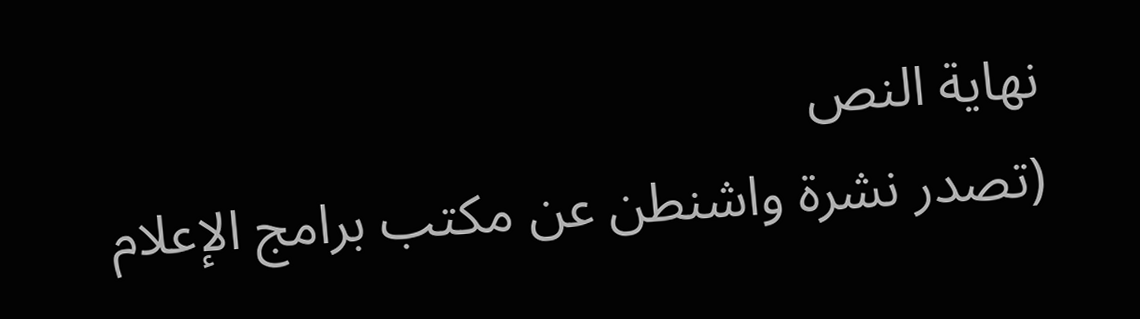نهاية النص
(تصدر نشرة واشنطن عن مكتب برامج الإعلام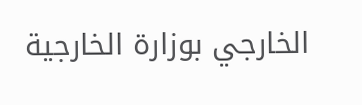الخارجي بوزارة الخارجية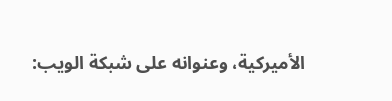الأميركية، وعنوانه على شبكة الويب: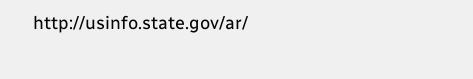http://usinfo.state.gov/ar/